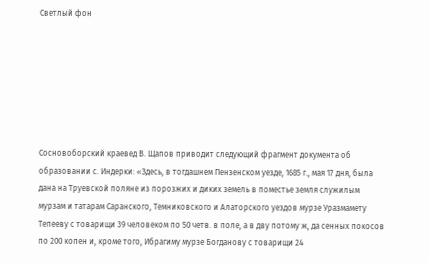Светлый фон







Сосновоборский краевед В. Щапов приводит следующий фрагмент документа об образовании с. Индерки: «Здесь, в тогдашнем Пензенском уезде, 1685 г., мая 17 дня, была дана на Труевской поляне из порозжих и диких земель в поместье земля служилым мурзам и татарам Саранского, Темниковского и Алаторского уездов мурзе Уразмамету Тепееву с товарищи 39 человеком по 50 четв. в поле, а в дву потому ж, да сенных покосов по 200 копен и, кроме того, Ибрагиму мурзе Богданову с товарищи 24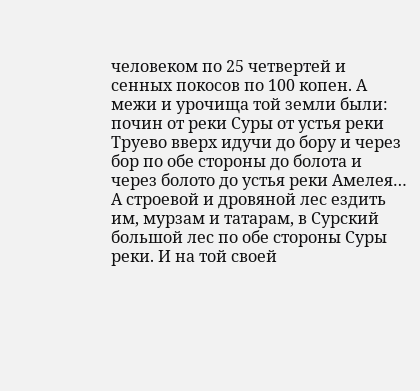человеком по 25 четвертей и сенных покосов по 100 копен. А межи и урочища той земли были: почин от реки Суры от устья реки Труево вверх идучи до бору и через бор по обе стороны до болота и через болото до устья реки Амелея… А строевой и дровяной лес ездить им, мурзам и татарам, в Сурский большой лес по обе стороны Суры реки. И на той своей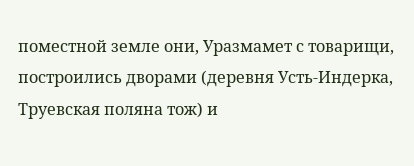поместной земле они, Уразмамет с товарищи, построились дворами (деревня Усть-Индерка, Труевская поляна тож) и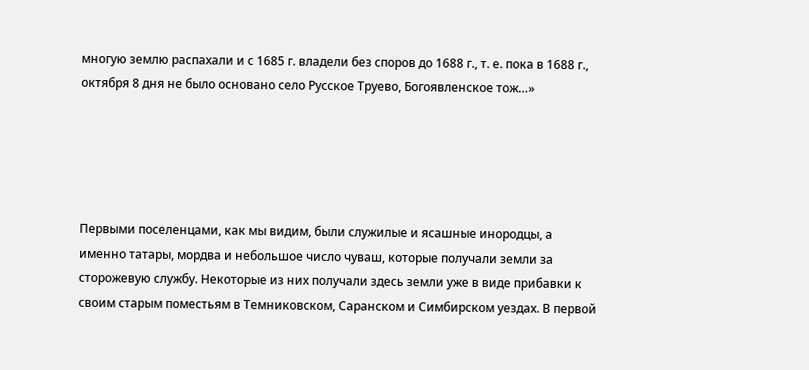многую землю распахали и с 1685 г. владели без споров до 1688 г., т. е. пока в 1688 г., октября 8 дня не было основано село Русское Труево, Богоявленское тож…»





Первыми поселенцами, как мы видим, были служилые и ясашные инородцы, а именно татары, мордва и небольшое число чуваш, которые получали земли за сторожевую службу. Некоторые из них получали здесь земли уже в виде прибавки к своим старым поместьям в Темниковском, Саранском и Симбирском уездах. В первой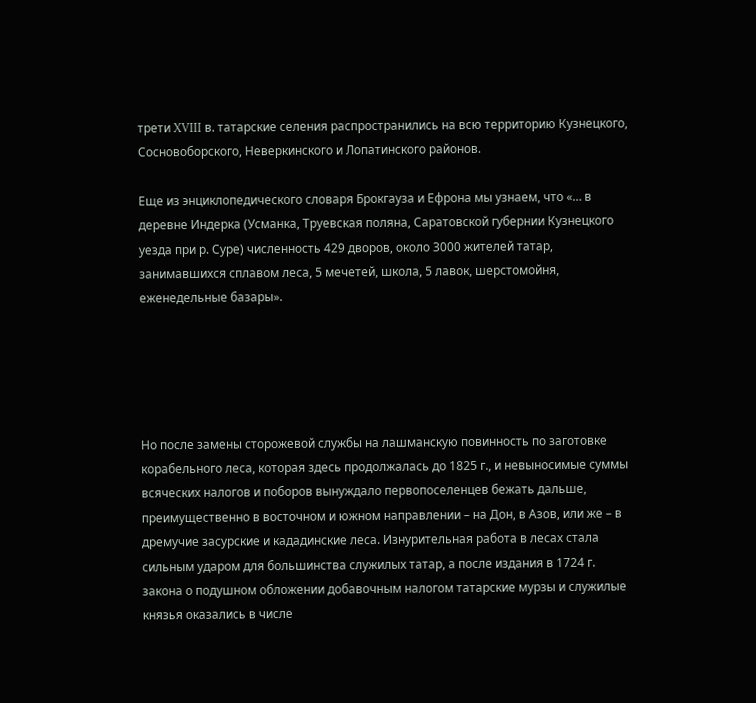трети XVIII в. татарские селения распространились на всю территорию Кузнецкого, Сосновоборского, Неверкинского и Лопатинского районов.

Еще из энциклопедического словаря Брокгауза и Ефрона мы узнаем, что «… в деревне Индерка (Усманка, Труевская поляна, Саратовской губернии Кузнецкого уезда при р. Суре) численность 429 дворов, около 3000 жителей татар, занимавшихся сплавом леса, 5 мечетей, школа, 5 лавок, шерстомойня, еженедельные базары».





Но после замены сторожевой службы на лашманскую повинность по заготовке корабельного леса, которая здесь продолжалась до 1825 г., и невыносимые суммы всяческих налогов и поборов вынуждало первопоселенцев бежать дальше, преимущественно в восточном и южном направлении – на Дон, в Азов, или же – в дремучие засурские и кададинские леса. Изнурительная работа в лесах стала сильным ударом для большинства служилых татар, а после издания в 1724 г. закона о подушном обложении добавочным налогом татарские мурзы и служилые князья оказались в числе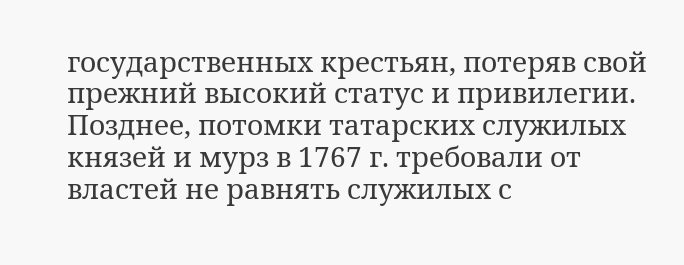государственных крестьян, потеряв свой прежний высокий статус и привилегии. Позднее, потомки татарских служилых князей и мурз в 1767 г. требовали от властей не равнять служилых с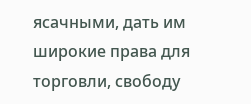ясачными, дать им широкие права для торговли, свободу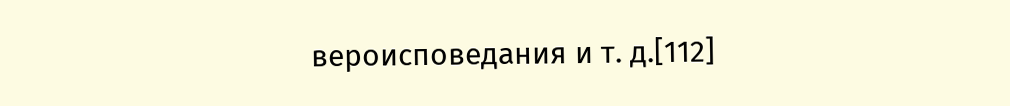вероисповедания и т. д.[112]